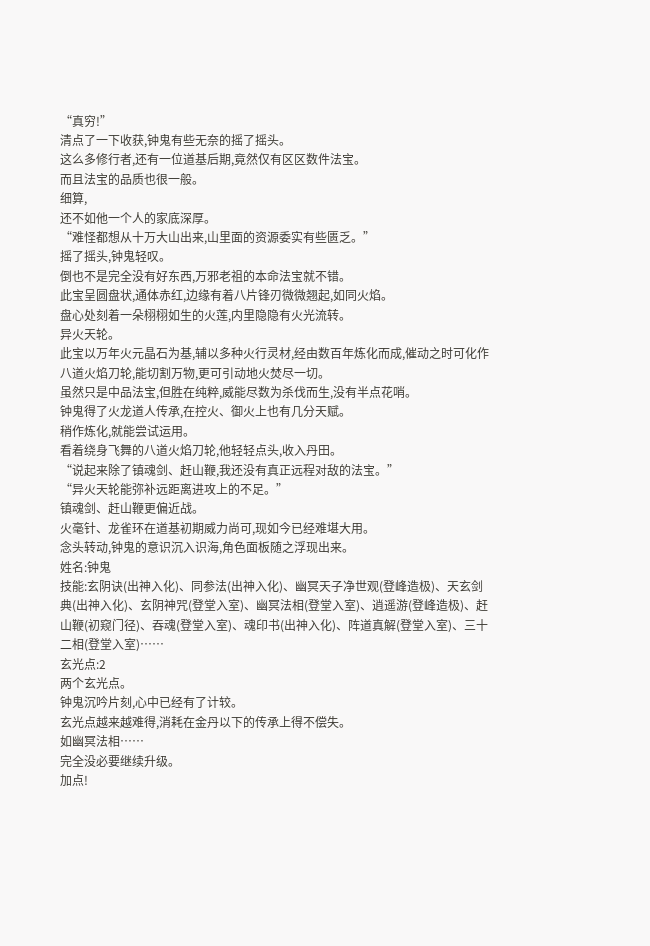“真穷!”
清点了一下收获,钟鬼有些无奈的摇了摇头。
这么多修行者,还有一位道基后期,竟然仅有区区数件法宝。
而且法宝的品质也很一般。
细算,
还不如他一个人的家底深厚。
“难怪都想从十万大山出来,山里面的资源委实有些匮乏。”
摇了摇头,钟鬼轻叹。
倒也不是完全没有好东西,万邪老祖的本命法宝就不错。
此宝呈圆盘状,通体赤红,边缘有着八片锋刃微微翘起,如同火焰。
盘心处刻着一朵栩栩如生的火莲,内里隐隐有火光流转。
异火天轮。
此宝以万年火元晶石为基,辅以多种火行灵材,经由数百年炼化而成,催动之时可化作八道火焰刀轮,能切割万物,更可引动地火焚尽一切。
虽然只是中品法宝,但胜在纯粹,威能尽数为杀伐而生,没有半点花哨。
钟鬼得了火龙道人传承,在控火、御火上也有几分天赋。
稍作炼化,就能尝试运用。
看着绕身飞舞的八道火焰刀轮,他轻轻点头,收入丹田。
“说起来除了镇魂剑、赶山鞭,我还没有真正远程对敌的法宝。”
“异火天轮能弥补远距离进攻上的不足。”
镇魂剑、赶山鞭更偏近战。
火毫针、龙雀环在道基初期威力尚可,现如今已经难堪大用。
念头转动,钟鬼的意识沉入识海,角色面板随之浮现出来。
姓名:钟鬼
技能:玄阴诀(出神入化)、同参法(出神入化)、幽冥天子净世观(登峰造极)、天玄剑典(出神入化)、玄阴神咒(登堂入室)、幽冥法相(登堂入室)、逍遥游(登峰造极)、赶山鞭(初窥门径)、吞魂(登堂入室)、魂印书(出神入化)、阵道真解(登堂入室)、三十二相(登堂入室)……
玄光点:2
两个玄光点。
钟鬼沉吟片刻,心中已经有了计较。
玄光点越来越难得,消耗在金丹以下的传承上得不偿失。
如幽冥法相……
完全没必要继续升级。
加点!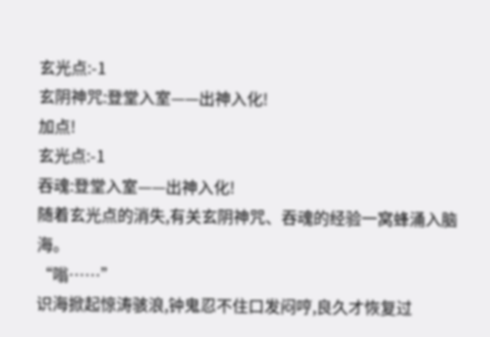玄光点:-1
玄阴神咒:登堂入室——出神入化!
加点!
玄光点:-1
吞魂:登堂入室——出神入化!
随着玄光点的消失,有关玄阴神咒、吞魂的经验一窝蜂涌入脑海。
“嗡……”
识海掀起惊涛骇浪,钟鬼忍不住口发闷哼,良久才恢复过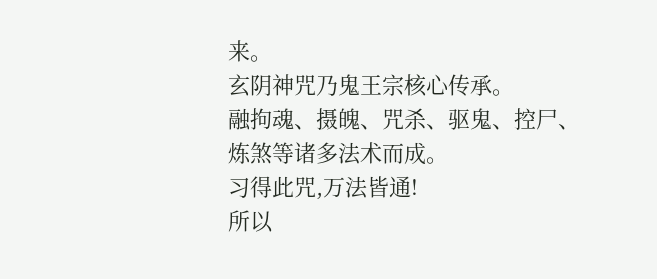来。
玄阴神咒乃鬼王宗核心传承。
融拘魂、摄魄、咒杀、驱鬼、控尸、炼煞等诸多法术而成。
习得此咒,万法皆通!
所以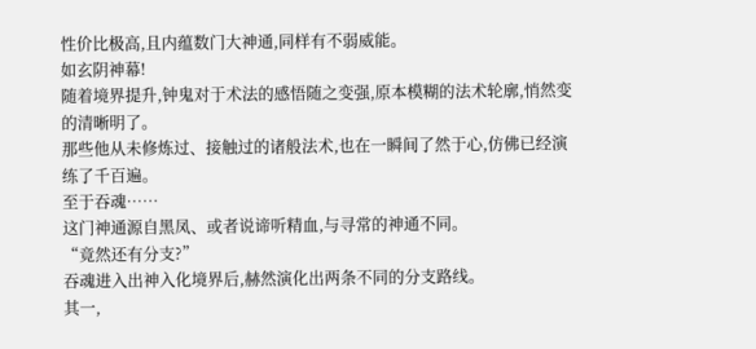性价比极高,且内蕴数门大神通,同样有不弱威能。
如玄阴神幕!
随着境界提升,钟鬼对于术法的感悟随之变强,原本模糊的法术轮廓,悄然变的清晰明了。
那些他从未修炼过、接触过的诸般法术,也在一瞬间了然于心,仿佛已经演练了千百遍。
至于吞魂……
这门神通源自黑凤、或者说谛听精血,与寻常的神通不同。
“竟然还有分支?”
吞魂进入出神入化境界后,赫然演化出两条不同的分支路线。
其一,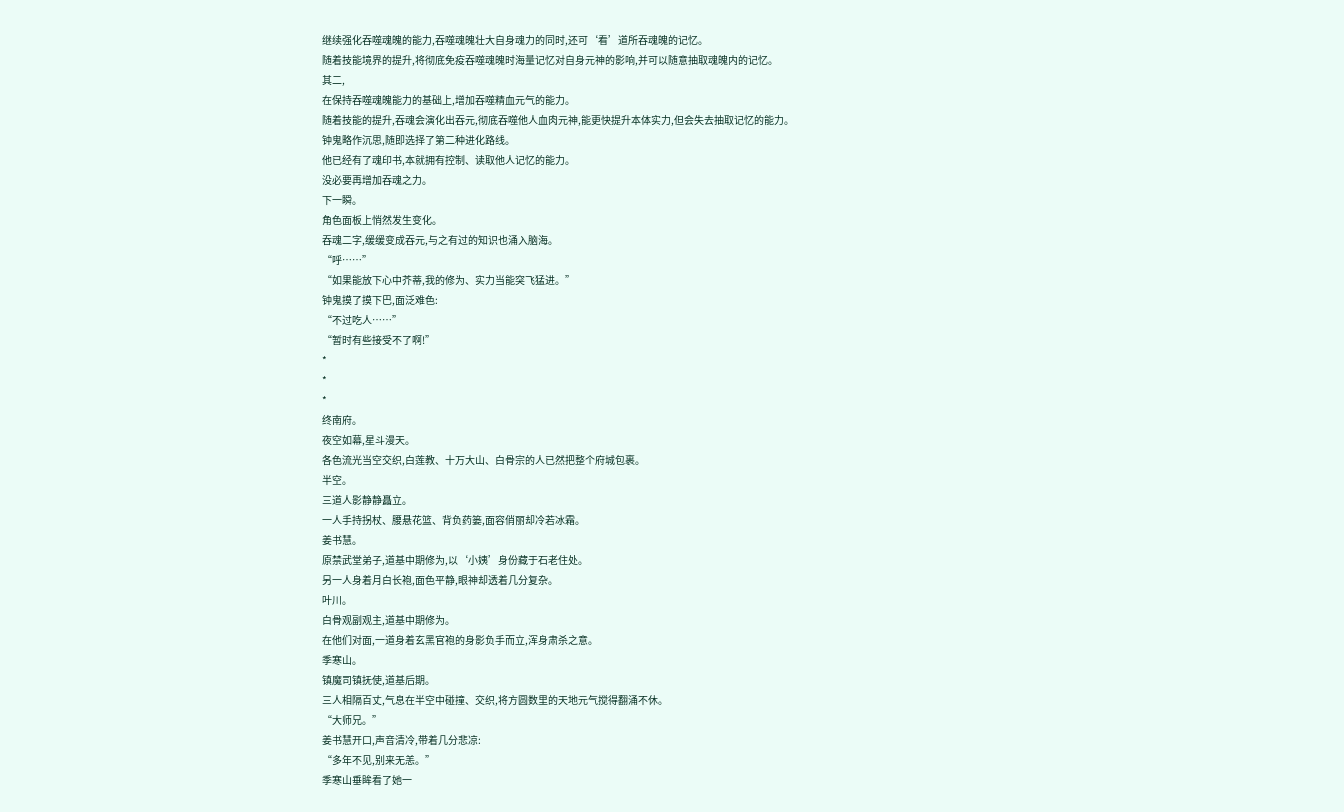继续强化吞噬魂魄的能力,吞噬魂魄壮大自身魂力的同时,还可‘看’道所吞魂魄的记忆。
随着技能境界的提升,将彻底免疫吞噬魂魄时海量记忆对自身元神的影响,并可以随意抽取魂魄内的记忆。
其二,
在保持吞噬魂魄能力的基础上,增加吞噬精血元气的能力。
随着技能的提升,吞魂会演化出吞元,彻底吞噬他人血肉元神,能更快提升本体实力,但会失去抽取记忆的能力。
钟鬼略作沉思,随即选择了第二种进化路线。
他已经有了魂印书,本就拥有控制、读取他人记忆的能力。
没必要再增加吞魂之力。
下一瞬。
角色面板上悄然发生变化。
吞魂二字,缓缓变成吞元,与之有过的知识也涌入脑海。
“呼……”
“如果能放下心中芥蒂,我的修为、实力当能突飞猛进。”
钟鬼摸了摸下巴,面泛难色:
“不过吃人……”
“暂时有些接受不了啊!”
*
*
*
终南府。
夜空如幕,星斗漫天。
各色流光当空交织,白莲教、十万大山、白骨宗的人已然把整个府城包裹。
半空。
三道人影静静矗立。
一人手持拐杖、腰悬花篮、背负药篓,面容俏丽却冷若冰霜。
姜书慧。
原禁武堂弟子,道基中期修为,以‘小姨’身份藏于石老住处。
另一人身着月白长袍,面色平静,眼神却透着几分复杂。
叶川。
白骨观副观主,道基中期修为。
在他们对面,一道身着玄黑官袍的身影负手而立,浑身肃杀之意。
季寒山。
镇魔司镇抚使,道基后期。
三人相隔百丈,气息在半空中碰撞、交织,将方圆数里的天地元气搅得翻涌不休。
“大师兄。”
姜书慧开口,声音清冷,带着几分悲凉:
“多年不见,别来无恙。”
季寒山垂眸看了她一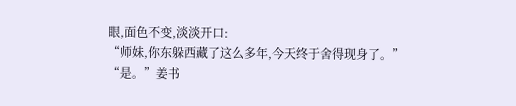眼,面色不变,淡淡开口:
“师妹,你东躲西藏了这么多年,今天终于舍得现身了。”
“是。”姜书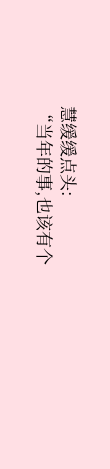慧缓缓点头:
“当年的事,也该有个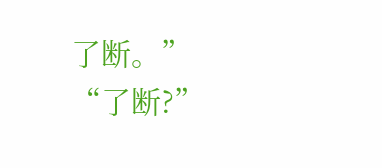了断。”
“了断?”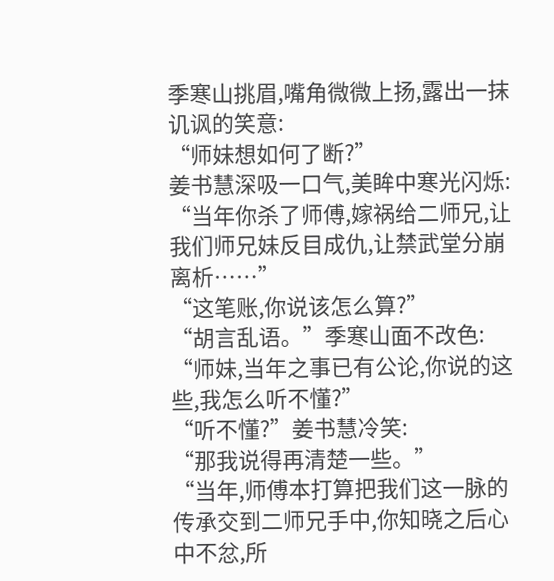季寒山挑眉,嘴角微微上扬,露出一抹讥讽的笑意:
“师妹想如何了断?”
姜书慧深吸一口气,美眸中寒光闪烁:
“当年你杀了师傅,嫁祸给二师兄,让我们师兄妹反目成仇,让禁武堂分崩离析……”
“这笔账,你说该怎么算?”
“胡言乱语。”季寒山面不改色:
“师妹,当年之事已有公论,你说的这些,我怎么听不懂?”
“听不懂?”姜书慧冷笑:
“那我说得再清楚一些。”
“当年,师傅本打算把我们这一脉的传承交到二师兄手中,你知晓之后心中不忿,所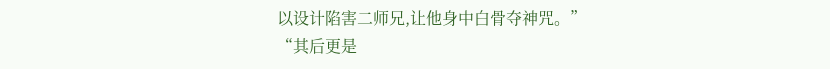以设计陷害二师兄,让他身中白骨夺神咒。”
“其后更是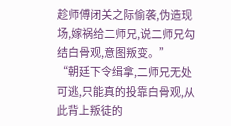趁师傅闭关之际偷袭,伪造现场,嫁祸给二师兄,说二师兄勾结白骨观,意图叛变。”
“朝廷下令缉拿,二师兄无处可逃,只能真的投靠白骨观,从此背上叛徒的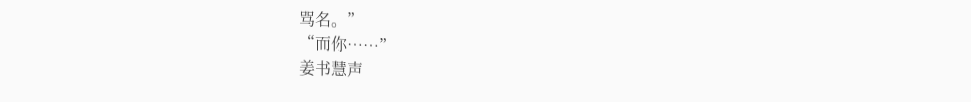骂名。”
“而你……”
姜书慧声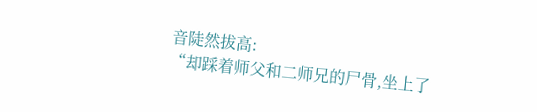音陡然拔高:
“却踩着师父和二师兄的尸骨,坐上了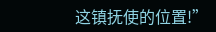这镇抚使的位置!”